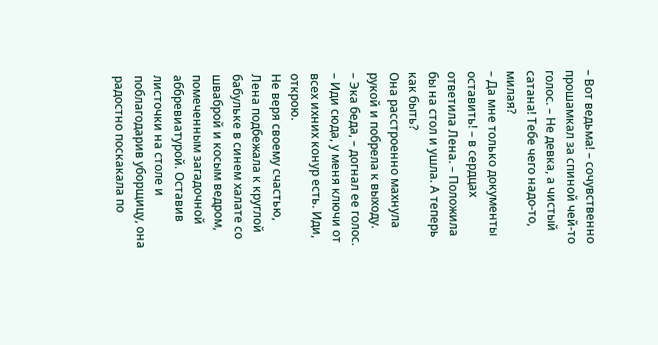– Вот ведьма! – сочувственно прошамкал за спиной чей-то голос. – Не девка, а чистый сатана! Тебе чего надо-то, милая?
– Да мне только документы оставить! – в сердцах ответила Лена. – Положила бы на стол и ушла. А теперь как быть?
Она расстроенно махнула рукой и побрела к выходу.
– Эка беда, – догнал ее голос. – Иди сюда, у меня ключи от всех ихних конур есть. Иди, открою.
Не веря своему счастью, Лена подбежала к круглой бабульке в синем халате со шваброй и косым ведром, помеченным загадочной аббревиатурой. Оставив листочки на столе и поблагодарив уборщицу, она радостно поскакала по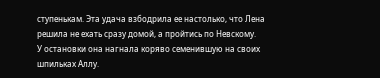ступенькам. Эта удача взбодрила ее настолько, что Лена решила не ехать сразу домой, а пройтись по Невскому.
У остановки она нагнала коряво семенившую на своих шпильках Аллу.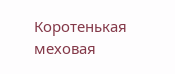Коротенькая меховая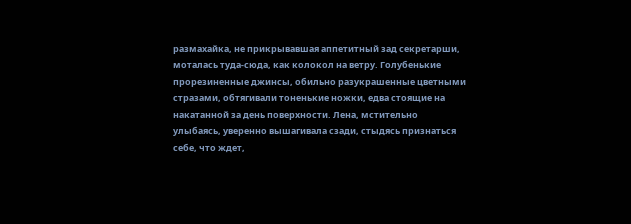размахайка, не прикрывавшая аппетитный зад секретарши, моталась туда-сюда, как колокол на ветру. Голубенькие прорезиненные джинсы, обильно разукрашенные цветными стразами, обтягивали тоненькие ножки, едва стоящие на накатанной за день поверхности. Лена, мстительно улыбаясь, уверенно вышагивала сзади, стыдясь признаться себе, что ждет,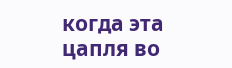когда эта цапля во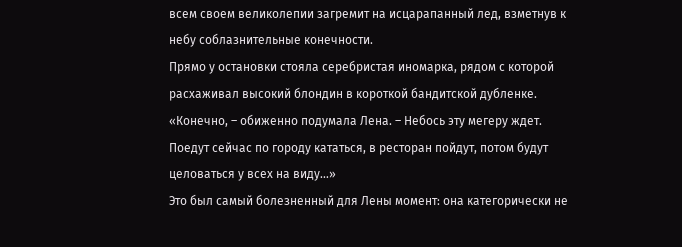всем своем великолепии загремит на исцарапанный лед, взметнув к небу соблазнительные конечности.
Прямо у остановки стояла серебристая иномарка, рядом с которой расхаживал высокий блондин в короткой бандитской дубленке.
«Конечно, – обиженно подумала Лена. – Небось эту мегеру ждет. Поедут сейчас по городу кататься, в ресторан пойдут, потом будут целоваться у всех на виду…»
Это был самый болезненный для Лены момент: она категорически не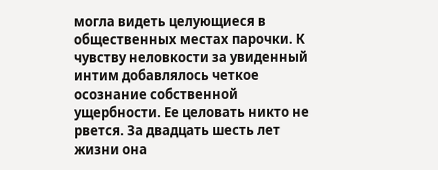могла видеть целующиеся в общественных местах парочки. К чувству неловкости за увиденный интим добавлялось четкое осознание собственной ущербности. Ее целовать никто не рвется. За двадцать шесть лет жизни она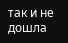так и не дошла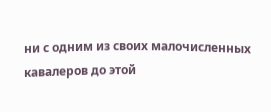ни с одним из своих малочисленных кавалеров до этой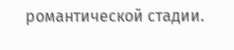романтической стадии.